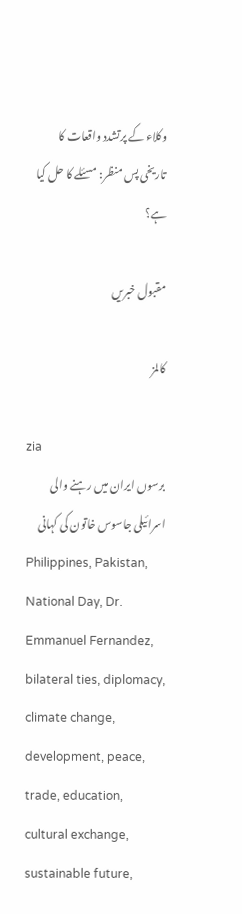وکلاء کے پرتشدد واقعات کا تاریخی پس منظر: مسئلے کا حل کیا ہے؟

مقبول خبریں

کالمز

zia
برسوں ایران میں رہنے والی اسرائیلی جاسوس خاتون کی کہانی
Philippines, Pakistan, National Day, Dr. Emmanuel Fernandez, bilateral ties, diplomacy, climate change, development, peace, trade, education, cultural exchange, sustainable future,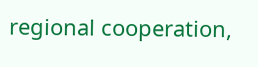regional cooperation,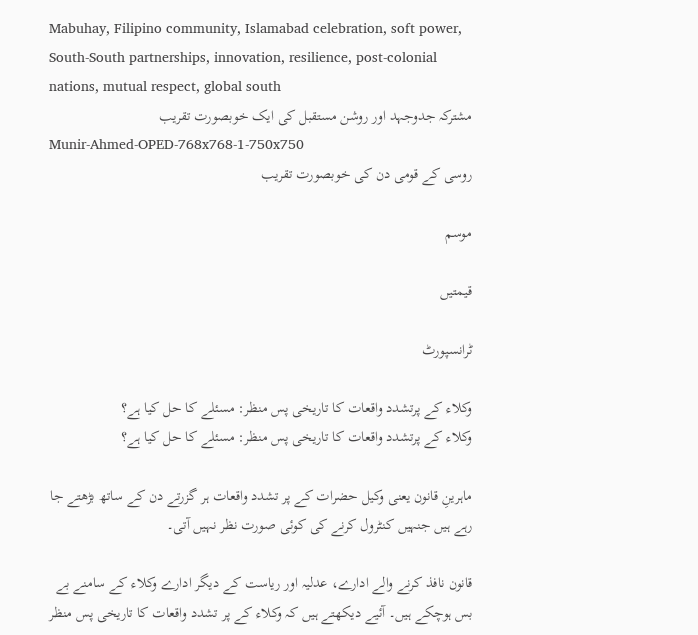Mabuhay, Filipino community, Islamabad celebration, soft power, South-South partnerships, innovation, resilience, post-colonial nations, mutual respect, global south
مشترکہ جدوجہد اور روشن مستقبل کی ایک خوبصورت تقریب
Munir-Ahmed-OPED-768x768-1-750x750
روسی کے قومی دن کی خوبصورت تقریب

موسم

قیمتیں

ٹرانسپورٹ

وکلاء کے پرتشدد واقعات کا تاریخی پس منظر: مسئلے کا حل کیا ہے؟
وکلاء کے پرتشدد واقعات کا تاریخی پس منظر: مسئلے کا حل کیا ہے؟

ماہرینِ قانون یعنی وکیل حضرات کے پر تشدد واقعات ہر گزرتے دن کے ساتھ بڑھتے جا رہے ہیں جنہیں کنٹرول کرنے کی کوئی صورت نظر نہیں آتی۔

قانون نافذ کرنے والے ادارے، عدلیہ اور ریاست کے دیگر ادارے وکلاء کے سامنے بے بس ہوچکے ہیں۔ آئیے دیکھتے ہیں کہ وکلاء کے پر تشدد واقعات کا تاریخی پس منظر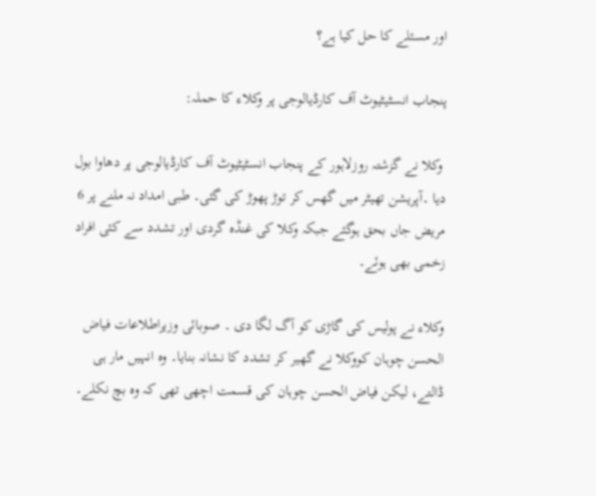اور مسئلے کا حل کیا ہے؟

پنجاب انسٹیٹیوٹ آف کارڈیالوجی پر وکلاء کا حملہ:

 وکلا نے گزشتہ روزلاہور کے پنجاب انسٹیٹیوٹ آف کارڈیالوجی پر دھاوا بول دیا ۔آپریشن تھیٹر میں گھس کر توڑ پھوڑ کی گئی۔ طبی امداد نہ ملنے پر 6 مریض جاں بحق ہوگئے جبکہ وکلا کی غنڈہ گردی اور تشدد سے کئی افراد زخمی بھی ہوئے۔

وکلاء نے پولیس کی گاڑی کو آگ لگا دی ۔ صوبائی وزیراطلاعات فیاض الحسن چوہان کووکلا نے گھیر کر تشدد کا نشانہ بنایا۔ وہ انہیں مار ہی ڈالتے، لیکن فیاض الحسن چوہان کی قسمت اچھی تھی کہ وہ بچ نکلے۔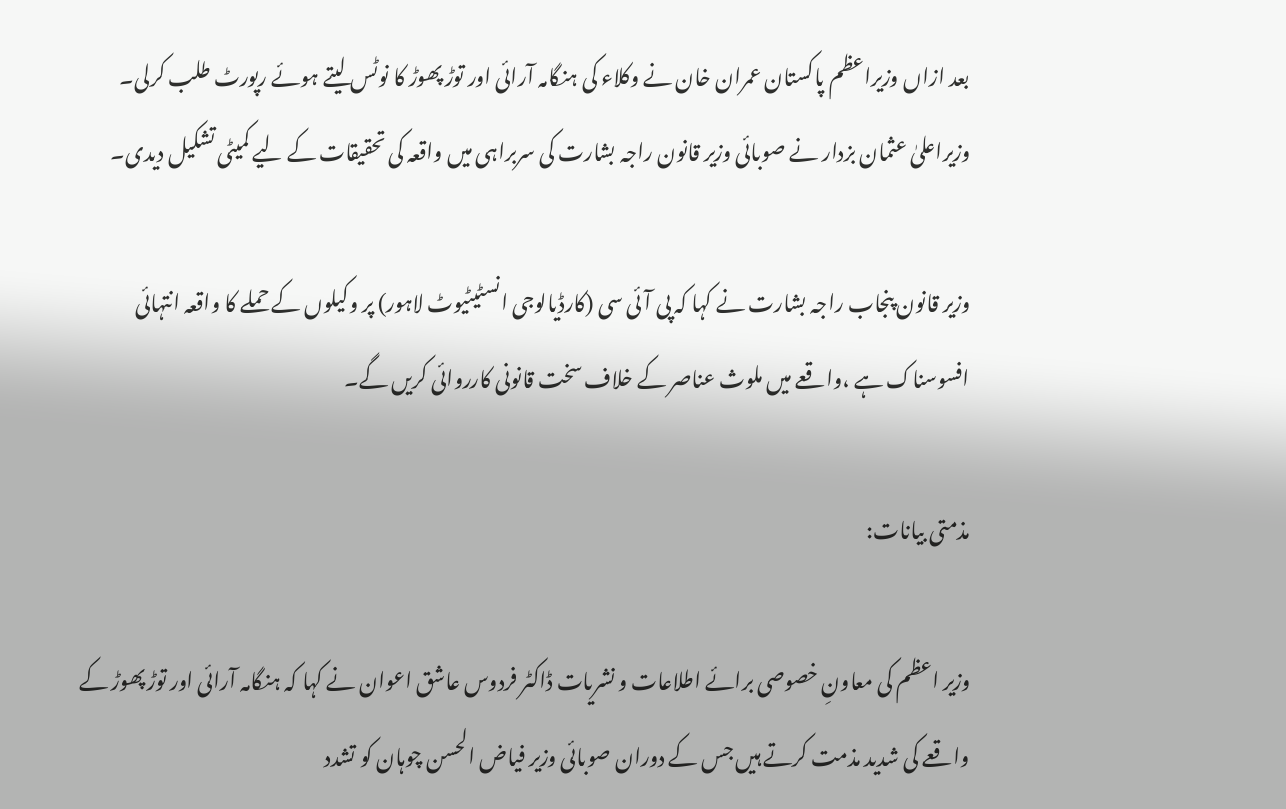بعد ازاں وزیراعظم پاکستان عمران خان نے وکلاء کی ہنگامہ آرائی اور توڑ پھوڑ کا نوٹس لیتے ہوئے رپورٹ طلب کرلی۔ وزیراعلیٰ عثمان بزدار نے صوبائی وزیر قانون راجہ بشارت کی سربراہی میں واقعہ کی تحقیقات کے لیے کمیٹی تشکیل دیدی۔

وزیر قانون پنجاب راجہ بشارت نے کہا کہ پی آئی سی (کارڈیالوجی انسٹیٹیوٹ لاہور) پر وکیلوں کے حملے کا واقعہ انتہائی افسوسناک ہے ،واقعے میں ملوث عناصر کے خلاف سخت قانونی کارروائی کریں گے۔

مذمتی بیانات:

وزیر اعظم کی معاونِ خصوصی برائے اطلاعات و نشریات ڈاکٹر فردوس عاشق اعوان نے کہا کہ ہنگامہ آرائی اور توڑ پھوڑ کے واقعے کی شدید مذمت کرتے ہیں جس کے دوران صوبائی وزیر فیاض الحسن چوہان کو تشدد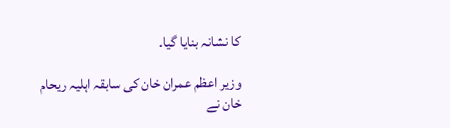کا نشانہ بنایا گیا۔

وزیر اعظم عمران خان کی سابقہ اہلیہ ریحام خان نے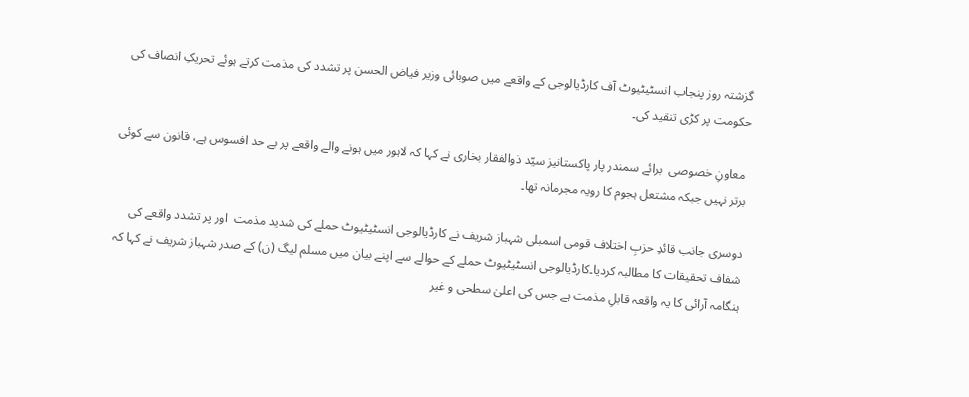گزشتہ روز پنجاب انسٹیٹیوٹ آف کارڈیالوجی کے واقعے میں صوبائی وزیر فیاض الحسن پر تشدد کی مذمت کرتے ہوئے تحریکِ انصاف کی حکومت پر کڑی تنقید کی۔

 معاونِ خصوصی  برائے سمندر پار پاکستانیز سیّد ذوالفقار بخاری نے کہا کہ لاہور میں ہونے والے واقعے پر بے حد افسوس ہے، قانون سے کوئی برتر نہیں جبکہ مشتعل ہجوم کا رویہ مجرمانہ تھا۔

دوسری جانب قائدِ حزبِ اختلاف قومی اسمبلی شہباز شریف نے کارڈیالوجی انسٹیٹیوٹ حملے کی شدید مذمت  اور پر تشدد واقعے کی شفاف تحقیقات کا مطالبہ کردیا۔کارڈیالوجی انسٹیٹیوٹ حملے کے حوالے سے اپنے بیان میں مسلم لیگ (ن) کے صدر شہباز شریف نے کہا کہ ہنگامہ آرائی کا یہ واقعہ قابلِ مذمت ہے جس کی اعلیٰ سطحی و غیر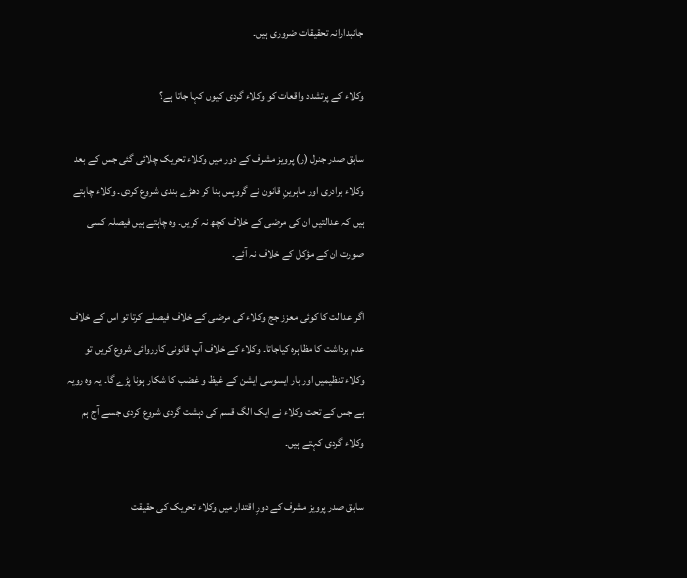جانبدارانہ تحقیقات ضروری ہیں۔

وکلاء کے پرتشدد واقعات کو وکلاء گردی کیوں کہا جاتا ہے؟

سابق صدر جنرل (ر) پرویز مشرف کے دور میں وکلاء تحریک چلائی گئی جس کے بعد وکلاء برادری اور ماہرینِ قانون نے گروپس بنا کر دھڑے بندی شروع کردی۔ وکلاء چاہتے ہیں کہ عدالتیں ان کی مرضی کے خلاف کچھ نہ کریں۔ وہ چاہتے ہیں فیصلہ کسی صورت ان کے مؤکل کے خلاف نہ آئے۔

اگر عدالت کا کوئی معزز جج وکلاء کی مرضی کے خلاف فیصلے کرتا تو اس کے خلاف عدم برداشت کا مظاہرہ کیاجاتا۔ وکلاء کے خلاف آپ قانونی کارروائی شروع کریں تو وکلاء تنظیمیں اور بار ایسوسی ایشن کے غیظ و غضب کا شکار ہونا پڑے گا۔ یہ وہ رویہ ہے جس کے تحت وکلاء نے ایک الگ قسم کی دہشت گردی شروع کردی جسے آج ہم وکلاء گردی کہتے ہیں۔

سابق صدر پرویز مشرف کے دورِ اقتدار میں وکلاء تحریک کی حقیقت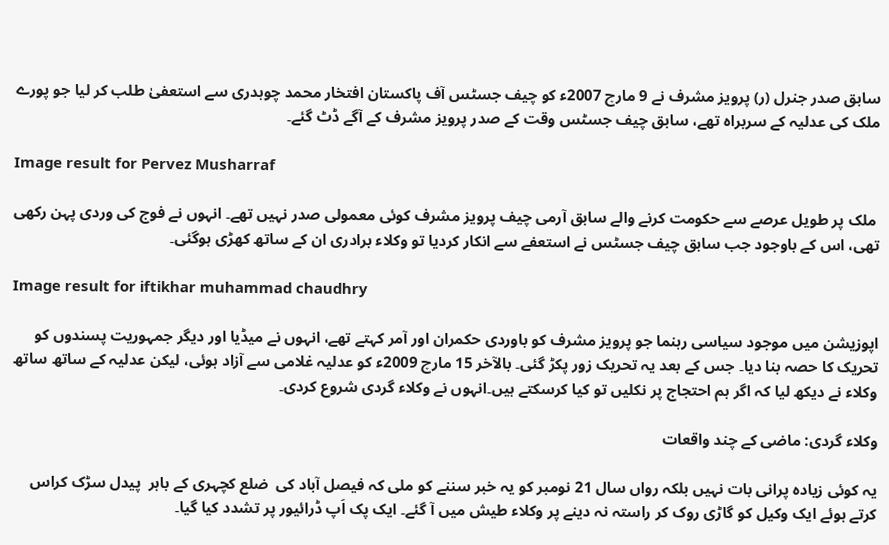سابق صدر جنرل (ر) پرویز مشرف نے 9 مارچ 2007ء کو چیف جسٹس آف پاکستان افتخار محمد چوہدری سے استعفیٰ طلب کر لیا جو پورے ملک کی عدلیہ کے سربراہ تھے، سابق چیف جسٹس وقت کے صدر پرویز مشرف کے آگے ڈٹ گئے۔

Image result for Pervez Musharraf

 ملک پر طویل عرصے سے حکومت کرنے والے سابق آرمی چیف پرویز مشرف کوئی معمولی صدر نہیں تھے۔ انہوں نے فوج کی وردی پہن رکھی تھی، اس کے باوجود جب سابق چیف جسٹس نے استعفے سے انکار کردیا تو وکلاء برادری ان کے ساتھ کھڑی ہوگئی۔

Image result for iftikhar muhammad chaudhry

اپوزیشن میں موجود سیاسی رہنما جو پرویز مشرف کو باوردی حکمران اور آمر کہتے تھے، انہوں نے میڈیا اور دیگر جمہوریت پسندوں کو تحریک کا حصہ بنا دیا۔ جس کے بعد یہ تحریک زور پکڑ گئی۔ بالآخر 15 مارچ 2009ء کو عدلیہ غلامی سے آزاد ہوئی، لیکن عدلیہ کے ساتھ ساتھ وکلاء نے دیکھ لیا کہ اگر ہم احتجاج پر نکلیں تو کیا کرسکتے ہیں۔انہوں نے وکلاء گردی شروع کردی۔

وکلاء گردی: ماضی کے چند واقعات

یہ کوئی زیادہ پرانی بات نہیں بلکہ رواں سال 21 نومبر کو یہ خبر سننے کو ملی کہ فیصل آباد کی  ضلع کچہری کے باہر  پیدل سڑک کراس کرتے ہوئے ایک وکیل کو گاڑی روک کر راستہ نہ دینے پر وکلاء طیش میں آ گئے۔ ایک پک اَپ ڈرائیور پر تشدد کیا گیا۔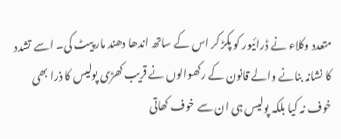متعدد وکلاء نے ڈرائیور کو پکڑ کر اس کے ساتھ اندھا دھند مار پیٹ کی۔ اسے تشدد کا نشانہ بنانے والے قانون کے رکھوالوں نے قریب کھڑی پولیس کا ذرا بھی خوف نہ کیا بلکہ پولیس ہی ان سے خوف کھاتی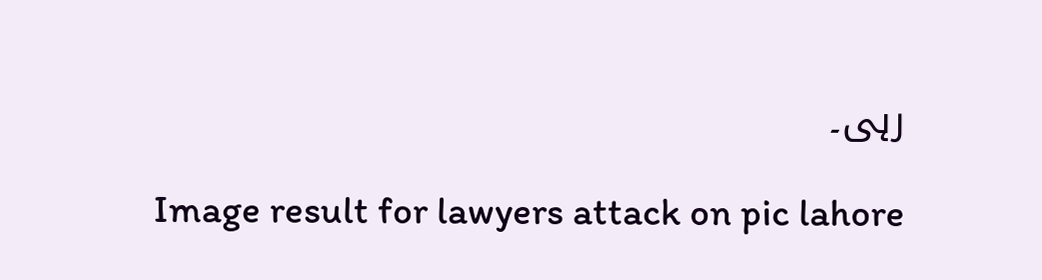رہی۔

Image result for lawyers attack on pic lahore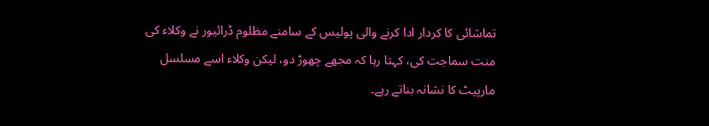تماشائی کا کردار ادا کرنے والی پولیس کے سامنے مظلوم ڈرائیور نے وکلاء کی منت سماجت کی، کہتا رہا کہ مجھے چھوڑ دو، لیکن وکلاء اسے مسلسل مارپیٹ کا نشانہ بناتے رہے۔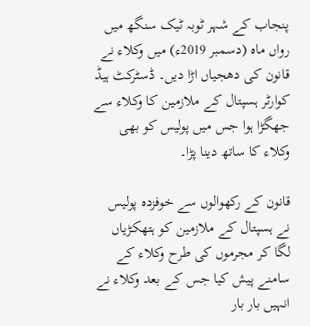پنجاب کے شہر ٹوبہ ٹیک سنگھ میں رواں ماہ (دسمبر 2019ء) میں وکلاء نے قانون کی دھجیاں اڑا دیں۔ ڈسٹرکٹ ہیڈ کوارٹر ہسپتال کے ملازمین کا وکلاء سے جھگڑا ہوا جس میں پولیس کو بھی وکلاء کا ساتھ دینا پڑا۔

قانون کے رکھوالوں سے خوفزدہ پولیس نے ہسپتال کے ملازمین کو ہتھکڑیاں لگا کر مجرموں کی طرح وکلاء کے سامنے پیش کیا جس کے بعد وکلاء نے انہیں بار بار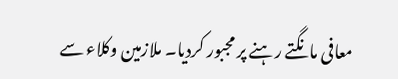معافی مانگتے رہنے پر مجبور کردیا۔ ملازمین وکلاء سے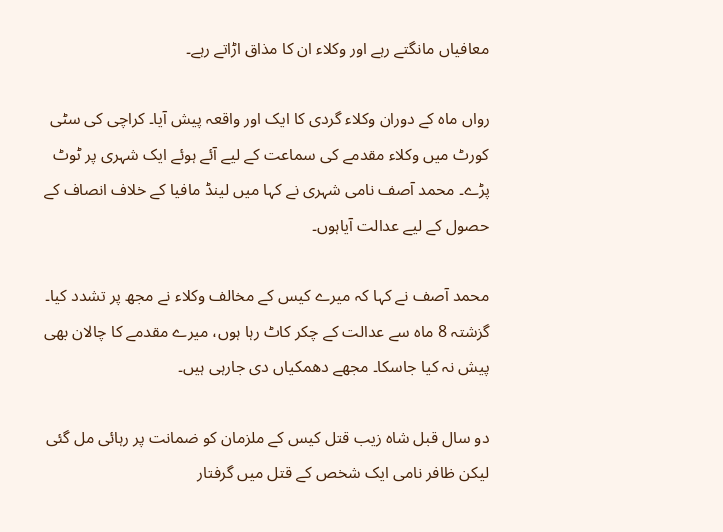معافیاں مانگتے رہے اور وکلاء ان کا مذاق اڑاتے رہے۔

رواں ماہ کے دوران وکلاء گردی کا ایک اور واقعہ پیش آیا۔ کراچی کی سٹی کورٹ میں وکلاء مقدمے کی سماعت کے لیے آئے ہوئے ایک شہری پر ٹوٹ پڑے۔ محمد آصف نامی شہری نے کہا میں لینڈ مافیا کے خلاف انصاف کے حصول کے لیے عدالت آیاہوں۔

محمد آصف نے کہا کہ میرے کیس کے مخالف وکلاء نے مجھ پر تشدد کیا۔ گزشتہ 8 ماہ سے عدالت کے چکر کاٹ رہا ہوں، میرے مقدمے کا چالان بھی پیش نہ کیا جاسکا۔ مجھے دھمکیاں دی جارہی ہیں۔

دو سال قبل شاہ زیب قتل کیس کے ملزمان کو ضمانت پر رہائی مل گئی لیکن ظافر نامی ایک شخص کے قتل میں گرفتار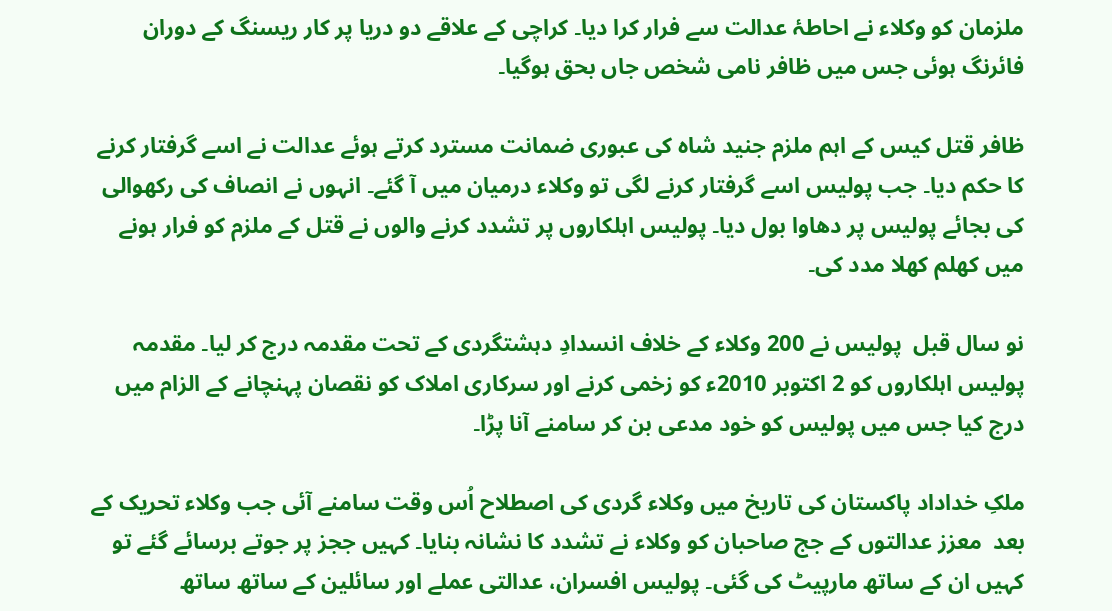ملزمان کو وکلاء نے احاطۂ عدالت سے فرار کرا دیا۔ کراچی کے علاقے دو دریا پر کار ریسنگ کے دوران فائرنگ ہوئی جس میں ظافر نامی شخص جاں بحق ہوگیا۔

ظافر قتل کیس کے اہم ملزم جنید شاہ کی عبوری ضمانت مسترد کرتے ہوئے عدالت نے اسے گرفتار کرنے کا حکم دیا۔ جب پولیس اسے گرفتار کرنے لگی تو وکلاء درمیان میں آ گئے۔ انہوں نے انصاف کی رکھوالی کی بجائے پولیس پر دھاوا بول دیا۔ پولیس اہلکاروں پر تشدد کرنے والوں نے قتل کے ملزم کو فرار ہونے میں کھلم کھلا مدد کی۔

نو سال قبل  پولیس نے 200 وکلاء کے خلاف انسدادِ دہشتگردی کے تحت مقدمہ درج کر لیا۔ مقدمہ پولیس اہلکاروں کو 2 اکتوبر 2010ء کو زخمی کرنے اور سرکاری املاک کو نقصان پہنچانے کے الزام میں درج کیا جس میں پولیس کو خود مدعی بن کر سامنے آنا پڑا۔

ملکِ خداداد پاکستان کی تاریخ میں وکلاء گردی کی اصطلاح اُس وقت سامنے آئی جب وکلاء تحریک کے بعد  معزز عدالتوں کے جج صاحبان کو وکلاء نے تشدد کا نشانہ بنایا۔ کہیں ججز پر جوتے برسائے گئے تو کہیں ان کے ساتھ مارپیٹ کی گئی۔ پولیس افسران، عدالتی عملے اور سائلین کے ساتھ ساتھ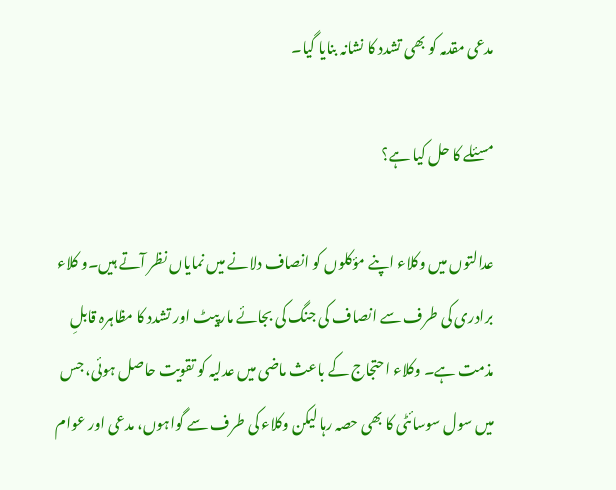مدعی مقدمہ کو بھی تشدد کا نشانہ بنایا گیا۔

مسئلے کا حل کیا ہے؟

عدالتوں میں وکلاء اپنے مؤکلوں کو انصاف دلانے میں نمایاں نظر آتے ہیں۔و کلاء برادری کی طرف سے انصاف کی جنگ کی بجائے مارپیٹ اور تشدد کا مظاہرہ قابلِ مذمت ہے۔ وکلاء احتجاج کے باعث ماضی میں عدلیہ کو تقویت حاصل ہوئی، جس میں سول سوسائٹی کا بھی حصہ رہا لیکن وکلاء کی طرف سے گواہوں، مدعی اور عوام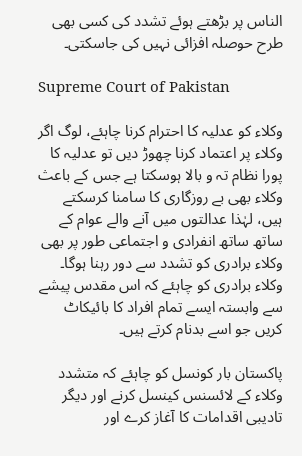الناس پر بڑھتے ہوئے تشدد کی کسی بھی طرح حوصلہ افزائی نہیں کی جاسکتی۔

Supreme Court of Pakistan

وکلاء کو عدلیہ کا احترام کرنا چاہئے، لوگ اگر وکلاء پر اعتماد کرنا چھوڑ دیں تو عدلیہ کا پورا نظام تہ و بالا ہوسکتا ہے جس کے باعث وکلاء بھی بے روزگاری کا سامنا کرسکتے ہیں، لہٰذا عدالتوں میں آنے والے عوام کے ساتھ ساتھ انفرادی و اجتماعی طور پر بھی وکلاء برادری کو تشدد سے دور رہنا ہوگا۔ وکلاء برادری کو چاہئے کہ اس مقدس پیشے سے وابستہ ایسے تمام افراد کا بائیکاٹ کریں جو اسے بدنام کرتے ہیں۔

پاکستان بار کونسل کو چاہئے کہ متشدد وکلاء کے لائسنس کینسل کرنے اور دیگر تادیبی اقدامات کا آغاز کرے اور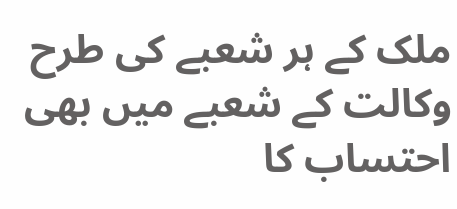ملک کے ہر شعبے کی طرح وکالت کے شعبے میں بھی احتساب کا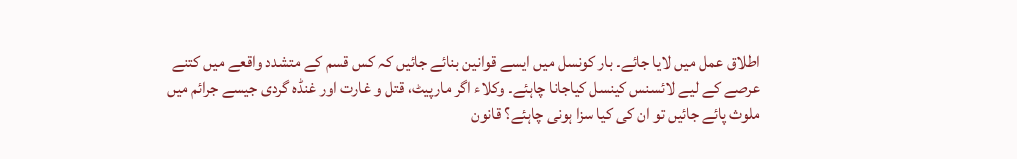اطلاق عمل میں لایا جائے۔ بار کونسل میں ایسے قوانین بنائے جائیں کہ کس قسم کے متشدد واقعے میں کتنے عرصے کے لیے لائسنس کینسل کیاجانا چاہئے۔ وکلاء اگر مارپیٹ، قتل و غارت اور غنڈہ گردی جیسے جرائم میں ملوث پائے جائیں تو ان کی کیا سزا ہونی چاہئے؟ قانون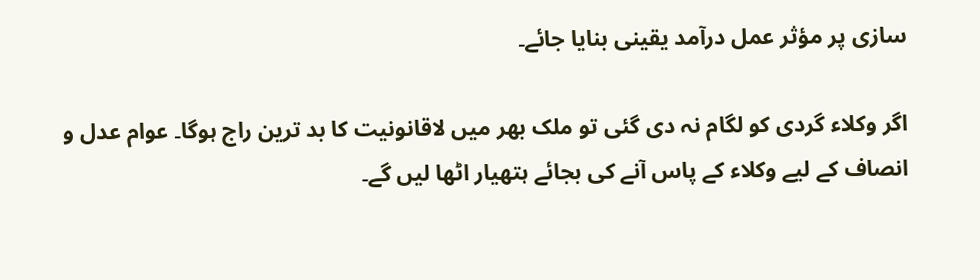سازی پر مؤثر عمل درآمد یقینی بنایا جائے۔

اگر وکلاء گردی کو لگام نہ دی گئی تو ملک بھر میں لاقانونیت کا بد ترین راج ہوگا۔ عوام عدل و انصاف کے لیے وکلاء کے پاس آنے کی بجائے ہتھیار اٹھا لیں گے۔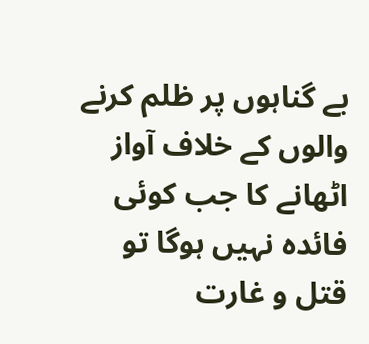بے گناہوں پر ظلم کرنے والوں کے خلاف آواز اٹھانے کا جب کوئی فائدہ نہیں ہوگا تو قتل و غارت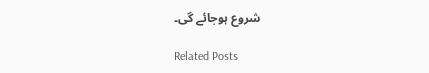شروع ہوجائے گی۔

Related Posts